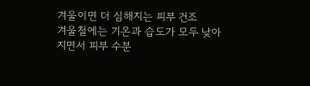겨울이면 더 심해지는 피부 건조
겨울철에는 기온과 습도가 모두 낮아지면서 피부 수분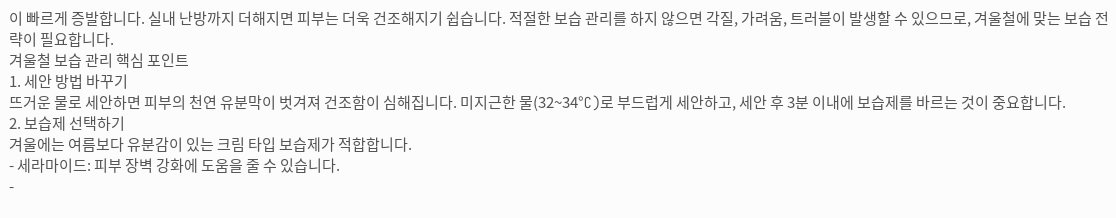이 빠르게 증발합니다. 실내 난방까지 더해지면 피부는 더욱 건조해지기 쉽습니다. 적절한 보습 관리를 하지 않으면 각질, 가려움, 트러블이 발생할 수 있으므로, 겨울철에 맞는 보습 전략이 필요합니다.
겨울철 보습 관리 핵심 포인트
1. 세안 방법 바꾸기
뜨거운 물로 세안하면 피부의 천연 유분막이 벗겨져 건조함이 심해집니다. 미지근한 물(32~34°C)로 부드럽게 세안하고, 세안 후 3분 이내에 보습제를 바르는 것이 중요합니다.
2. 보습제 선택하기
겨울에는 여름보다 유분감이 있는 크림 타입 보습제가 적합합니다.
- 세라마이드: 피부 장벽 강화에 도움을 줄 수 있습니다.
-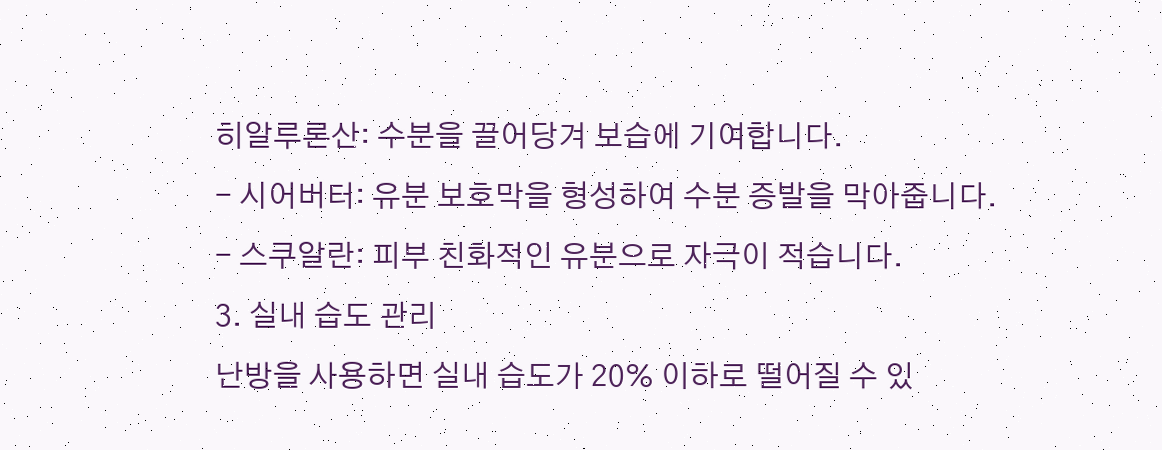히알루론산: 수분을 끌어당겨 보습에 기여합니다.
- 시어버터: 유분 보호막을 형성하여 수분 증발을 막아줍니다.
- 스쿠알란: 피부 친화적인 유분으로 자극이 적습니다.
3. 실내 습도 관리
난방을 사용하면 실내 습도가 20% 이하로 떨어질 수 있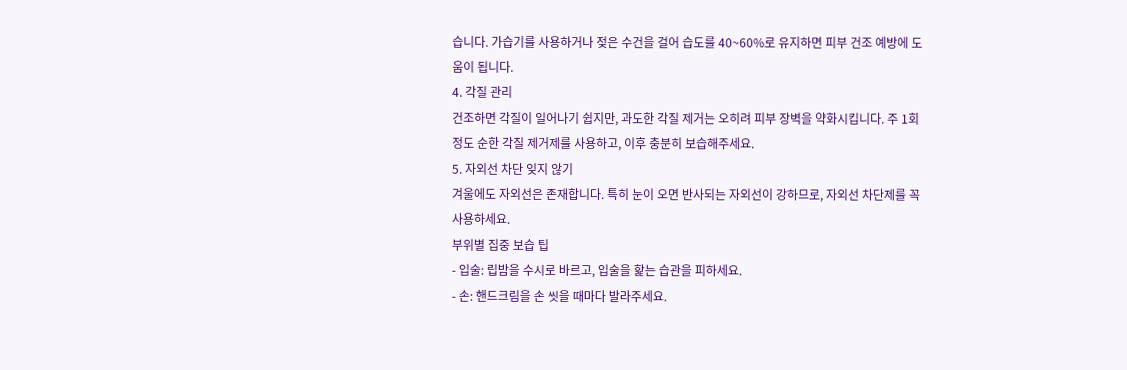습니다. 가습기를 사용하거나 젖은 수건을 걸어 습도를 40~60%로 유지하면 피부 건조 예방에 도움이 됩니다.
4. 각질 관리
건조하면 각질이 일어나기 쉽지만, 과도한 각질 제거는 오히려 피부 장벽을 약화시킵니다. 주 1회 정도 순한 각질 제거제를 사용하고, 이후 충분히 보습해주세요.
5. 자외선 차단 잊지 않기
겨울에도 자외선은 존재합니다. 특히 눈이 오면 반사되는 자외선이 강하므로, 자외선 차단제를 꼭 사용하세요.
부위별 집중 보습 팁
- 입술: 립밤을 수시로 바르고, 입술을 핥는 습관을 피하세요.
- 손: 핸드크림을 손 씻을 때마다 발라주세요.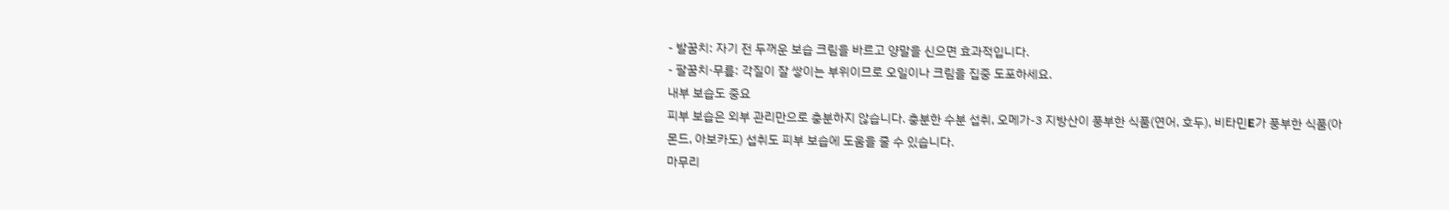- 발꿈치: 자기 전 두꺼운 보습 크림을 바르고 양말을 신으면 효과적입니다.
- 팔꿈치·무릎: 각질이 잘 쌓이는 부위이므로 오일이나 크림을 집중 도포하세요.
내부 보습도 중요
피부 보습은 외부 관리만으로 충분하지 않습니다. 충분한 수분 섭취, 오메가-3 지방산이 풍부한 식품(연어, 호두), 비타민E가 풍부한 식품(아몬드, 아보카도) 섭취도 피부 보습에 도움을 줄 수 있습니다.
마무리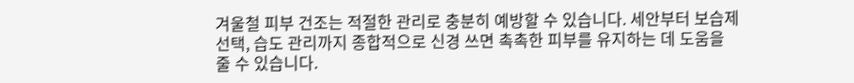겨울철 피부 건조는 적절한 관리로 충분히 예방할 수 있습니다. 세안부터 보습제 선택, 습도 관리까지 종합적으로 신경 쓰면 촉촉한 피부를 유지하는 데 도움을 줄 수 있습니다.